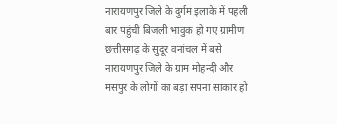नारायणपुर जिले के दुर्गम इलाके में पहली बार पहुंची बिजली भावुक हो गए ग्रामीण
छत्तीसगढ़ के सुदूर वनांचल में बसे नारायणपुर जिले के ग्राम मोहन्दी और मसपुर के लोगों का बड़ा सपना साकार हो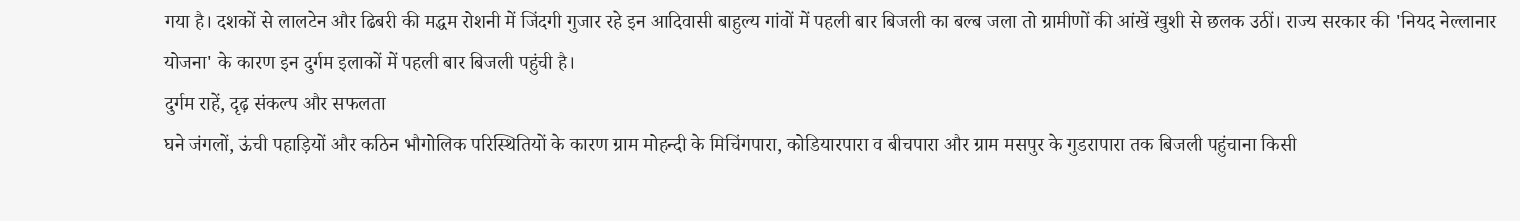गया है। दशकों से लालटेन और ढिबरी की मद्धम रोशनी में जिंदगी गुजार रहे इन आदिवासी बाहुल्य गांवों में पहली बार बिजली का बल्ब जला तो ग्रामीणों की आंखें खुशी से छलक उठीं। राज्य सरकार की 'नियद नेल्लानार योजना' के कारण इन दुर्गम इलाकों में पहली बार बिजली पहुंची है।
दुर्गम राहें, दृढ़ संकल्प और सफलता
घने जंगलों, ऊंची पहाड़ियों और कठिन भौगोलिक परिस्थितियों के कारण ग्राम मोहन्दी के मिचिंगपारा, कोडियारपारा व बीचपारा और ग्राम मसपुर के गुडरापारा तक बिजली पहुंचाना किसी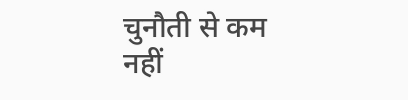चुनौती से कम नहीं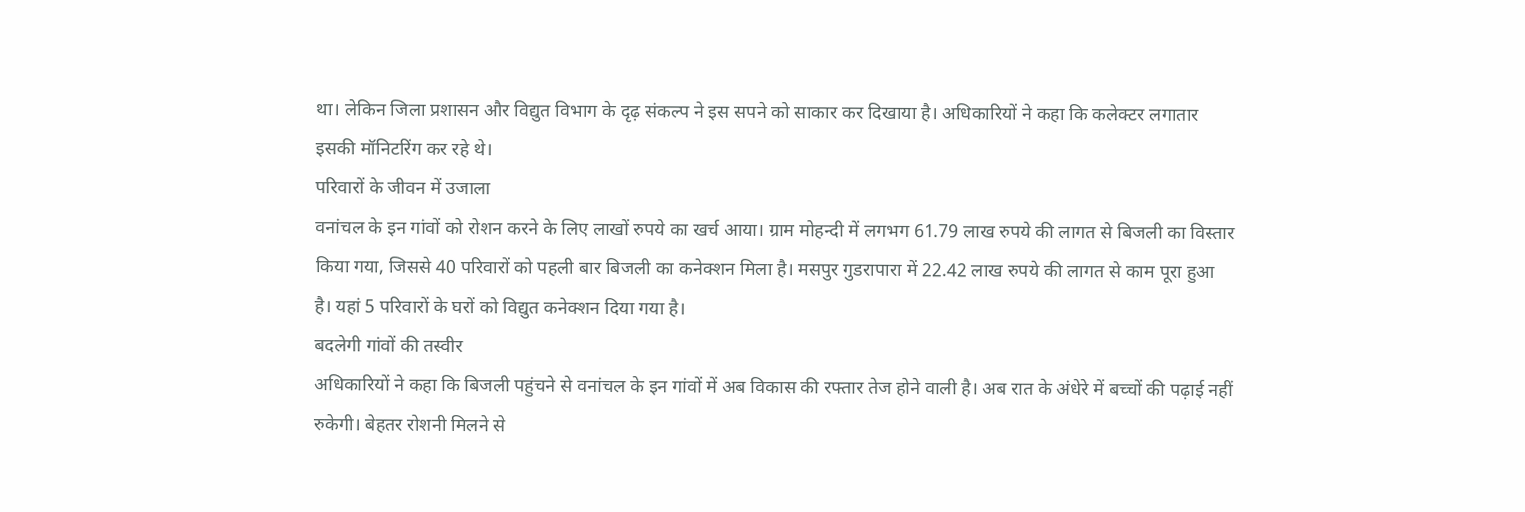था। लेकिन जिला प्रशासन और विद्युत विभाग के दृढ़ संकल्प ने इस सपने को साकार कर दिखाया है। अधिकारियों ने कहा कि कलेक्टर लगातार इसकी मॉनिटरिंग कर रहे थे।
परिवारों के जीवन में उजाला
वनांचल के इन गांवों को रोशन करने के लिए लाखों रुपये का खर्च आया। ग्राम मोहन्दी में लगभग 61.79 लाख रुपये की लागत से बिजली का विस्तार किया गया, जिससे 40 परिवारों को पहली बार बिजली का कनेक्शन मिला है। मसपुर गुडरापारा में 22.42 लाख रुपये की लागत से काम पूरा हुआ है। यहां 5 परिवारों के घरों को विद्युत कनेक्शन दिया गया है।
बदलेगी गांवों की तस्वीर
अधिकारियों ने कहा कि बिजली पहुंचने से वनांचल के इन गांवों में अब विकास की रफ्तार तेज होने वाली है। अब रात के अंधेरे में बच्चों की पढ़ाई नहीं रुकेगी। बेहतर रोशनी मिलने से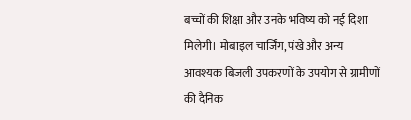बच्चों की शिक्षा और उनके भविष्य को नई दिशा मिलेगी। मोबाइल चार्जिंग, पंखे और अन्य आवश्यक बिजली उपकरणों के उपयोग से ग्रामीणों की दैनिक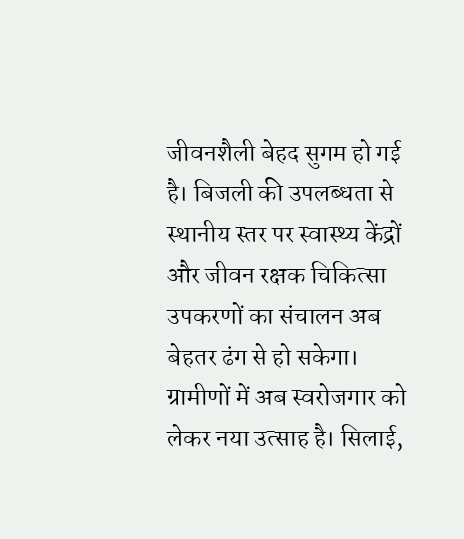जीवनशैली बेहद सुगम हो गई है। बिजली की उपलब्धता से स्थानीय स्तर पर स्वास्थ्य केंद्रों और जीवन रक्षक चिकित्सा उपकरणों का संचालन अब बेहतर ढंग से हो सकेगा। ग्रामीणों में अब स्वरोजगार को लेकर नया उत्साह है। सिलाई,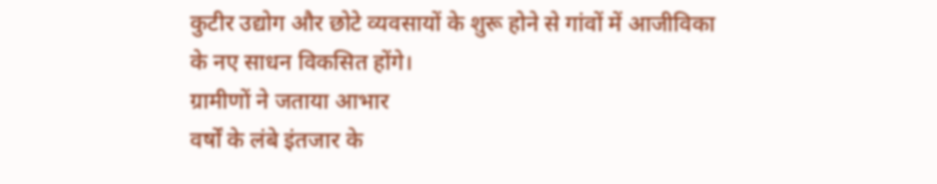कुटीर उद्योग और छोटे व्यवसायों के शुरू होने से गांवों में आजीविका के नए साधन विकसित होंगे।
ग्रामीणों ने जताया आभार
वर्षों के लंबे इंतजार के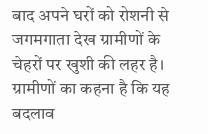बाद अपने घरों को रोशनी से जगमगाता देख ग्रामीणों के चेहरों पर खुशी की लहर है। ग्रामीणों का कहना है कि यह बदलाव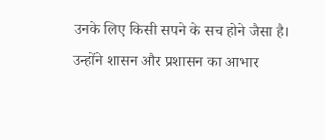उनके लिए किसी सपने के सच होने जैसा है। उन्होंने शासन और प्रशासन का आभार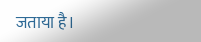जताया है।